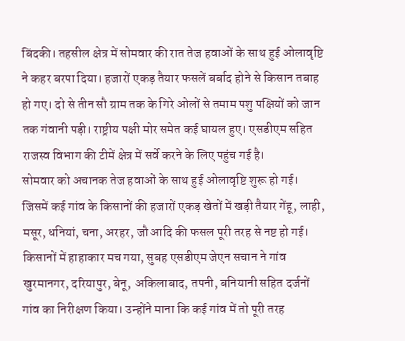बिंदकी। तहसील क्षेत्र में सोमवार की रात तेज हवाओं के साथ हुई ओलावृष्टि ने कहर बरपा दिया। हजारों एकड़ तैयार फसलें बर्बाद होने से किसान तबाह हो गए। दो से तीन सौ ग्राम तक के गिरे ओलों से तमाम पशु पक्षियों को जान तक गंवानी पड़ी। राष्ट्रीय पक्षी मोर समेत कई घायल हुए। एसडीएम सहित राजस्व विभाग की टीमें क्षेत्र में सर्वे करने के लिए पहुंच गई है।
सोमवार को अचानक तेज हवाओं के साथ हुई ओलावृष्टि शुरू हो गई। जिसमें कई गांव के किसानों की हजारों एकड़ खेतों में खड़ी तैयार गेंहू, लाही, मसूर, धनियां, चना, अरहर, जौ आदि की फसल पूरी तरह से नष्ट हो गई।
किसानों में हाहाकार मच गया, सुबह एसडीएम जेएन सचान ने गांव खुरमानगर, दरियापुर, बेनू, अकिलाबाद, तपनी, बनियानी सहित दर्जनों गांव का निरीक्षण किया। उन्होंने माना कि कई गांव में तो पूरी तरह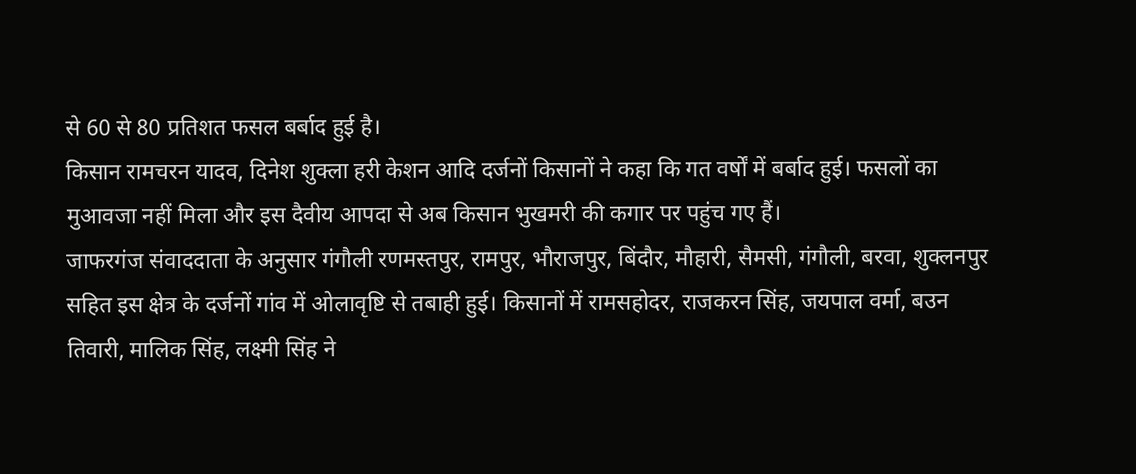से 60 से 80 प्रतिशत फसल बर्बाद हुई है।
किसान रामचरन यादव, दिनेश शुक्ला हरी केशन आदि दर्जनों किसानों ने कहा कि गत वर्षों में बर्बाद हुई। फसलों का मुआवजा नहीं मिला और इस दैवीय आपदा से अब किसान भुखमरी की कगार पर पहुंच गए हैं।
जाफरगंज संवाददाता के अनुसार गंगौली रणमस्तपुर, रामपुर, भौराजपुर, बिंदौर, मौहारी, सैमसी, गंगौली, बरवा, शुक्लनपुर सहित इस क्षेत्र के दर्जनों गांव में ओलावृष्टि से तबाही हुई। किसानों में रामसहोदर, राजकरन सिंह, जयपाल वर्मा, बउन तिवारी, मालिक सिंह, लक्ष्मी सिंह ने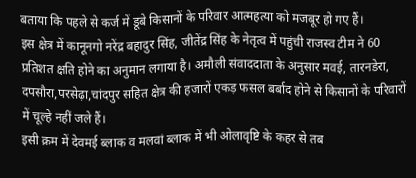बताया कि पहले से कर्ज में डूबे किसानों के परिवार आत्महत्या को मजबूर हो गए हैं।
इस क्षेत्र में कानूनगो नरेंद्र बहादुर सिंह, जीतेंद्र सिंह के नेतृत्व में पहुंची राजस्व टीम ने 60 प्रतिशत क्षति होने का अनुमान लगाया है। अमौली संवाददाता के अनुसार मवई, तारनडेरा, दपसौरा,परसेढ़ा,चांदपुर सहित क्षेत्र की हजारों एकड़ फसल बर्बाद होने से किसानों के परिवारों में चूल्हे नहीं जले हैं।
इसी क्रम में देवमई ब्लाक व मलवां ब्लाक में भी ओलावृष्टि के कहर से तब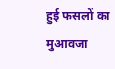हुई फसलों का मुआवजा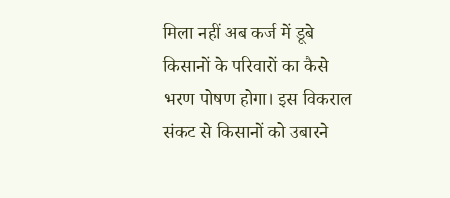मिला नहीं अब कर्ज में डूबे किसानों के परिवारों का कैसे भरण पोषण होगा। इस विकराल संकट से किसानों को उबारने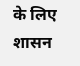के लिए शासन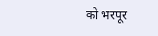को भरपूर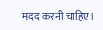मदद करनी चाहिए।